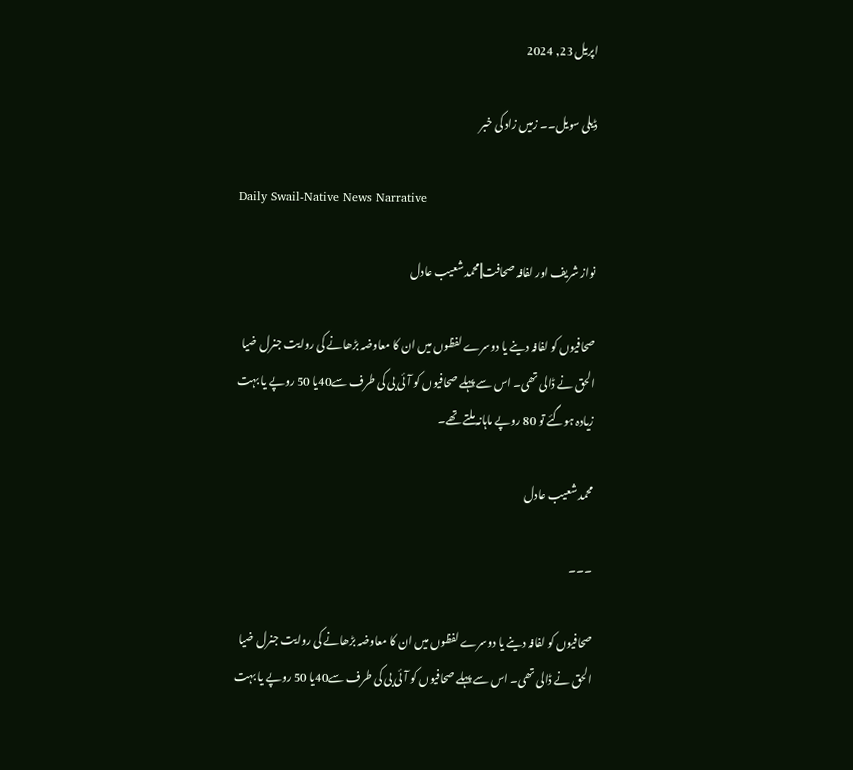اپریل 23, 2024

ڈیلی سویل۔۔ زمیں زاد کی خبر

Daily Swail-Native News Narrative

نواز شریف اور لفافہ صحافت||محمد شعیب عادل

صحافیوں کو لفافہ دینے یا دوسرے لفظوں میں ان کا معاوضہ بڑھانے کی روایت جنرل ضیا الحق نے ڈالی تھی۔ اس سے پہلے صحافیوں کو آئی بی کی طرف سے40یا 50 روپے یا بہت زیادہ ہوگئے تو 80 روپے ماہانہ ملتے تھے۔

محمد شعیب عادل

۔۔۔

صحافیوں کو لفافہ دینے یا دوسرے لفظوں میں ان کا معاوضہ بڑھانے کی روایت جنرل ضیا الحق نے ڈالی تھی۔ اس سے پہلے صحافیوں کو آئی بی کی طرف سے40یا 50 روپے یا بہت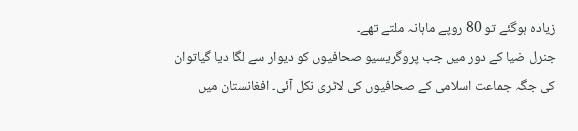زیادہ ہوگئے تو 80 روپے ماہانہ ملتے تھے۔
جنرل ضیا کے دور میں جب پروگریسیو صحافیوں کو دیوار سے لگا دیا گیاتوان کی جگہ جماعت اسلامی کے صحافیوں کی لاٹری نکل آئی۔ افغانستان میں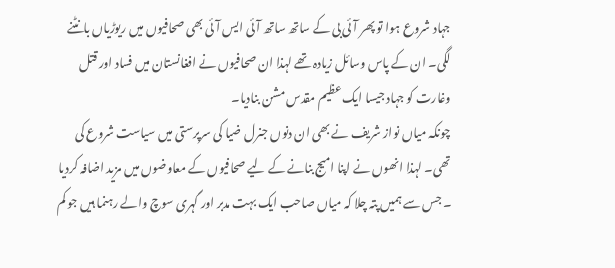جہاد شروع ہوا تو پھر آئی بی کے ساتھ ساتھ آئی ایس آئی بھی صحافیوں میں ریوڑیاں بانٹنے لگی۔ ان کے پاس وسائل زیادہ تھے لہذا ان صحافیوں نے افغانستان میں فساد اور قتل وغارت کو جہاد جیسا ایک عظیم مقدس مشن بنادیا۔
چونکہ میاں نواز شریف نے بھی ان دنوں جنرل ضیا کی سرپرستی میں سیاست شروع کی تھی۔ لہذا انھوں نے اپنا امیج بنانے کے لیے صحافیوں کے معاوضوں میں مزید اضافہ کردیا ۔ جس سے ہمیں پتہ چلا کہ میاں صاحب ایک بہت مدبر اور گہری سوچ والے رہنما ہیں جو کم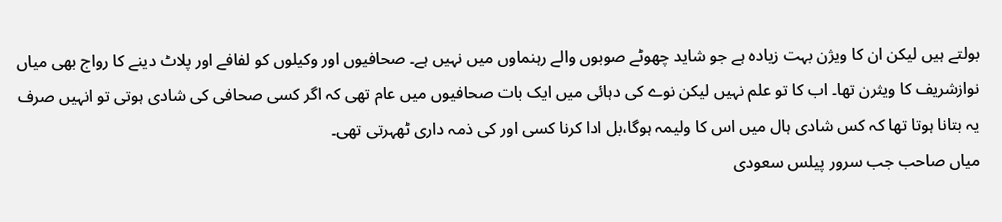بولتے ہیں لیکن ان کا ویژن بہت زیادہ ہے جو شاید چھوٹے صوبوں والے رہنماوں میں نہیں ہے۔ صحافیوں اور وکیلوں کو لفافے اور پلاٹ دینے کا رواج بھی میاں نوازشریف کا ویثرن تھا۔ اب کا تو علم نہیں لیکن نوے کی دہائی میں ایک بات صحافیوں میں عام تھی کہ اگر کسی صحافی کی شادی ہوتی تو انہیں صرف یہ بتانا ہوتا تھا کہ کس شادی ہال میں اس کا ولیمہ ہوگا،بل ادا کرنا کسی اور کی ذمہ داری ٹھہرتی تھی۔
میاں صاحب جب سرور پیلس سعودی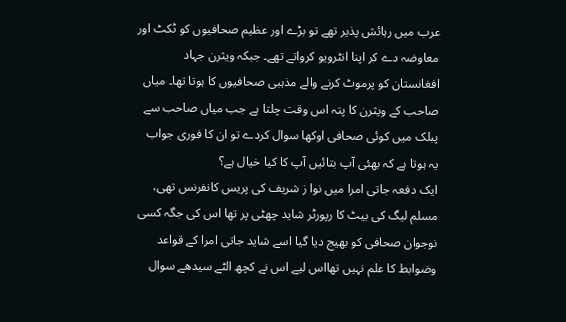عرب میں رہائش پذیر تھے تو بڑے اور عظیم صحافیوں کو ٹکٹ اور معاوضہ دے کر اپنا انٹرویو کرواتے تھے۔ جبکہ ویثرن جہاد افغانستان کو پرموٹ کرنے والے مذہبی صحافیوں کا ہوتا تھا۔ میاں صاحب کے ویثرن کا پتہ اس وقت چلتا ہے جب میاں صاحب سے پبلک میں کوئی صحافی اوکھا سوال کردے تو ان کا فوری جواب یہ ہوتا ہے کہ بھئی آپ بتائیں آپ کا کیا خیال ہے؟
ایک دفعہ جاتی امرا میں نوا ز شریف کی پریس کانفرنس تھی، مسلم لیگ کی بیٹ کا رپورٹر شاید چھٹی پر تھا اس کی جگہ کسی نوجوان صحافی کو بھیج دیا گیا اسے شاید جاتی امرا کے قواعد وضوابط کا علم نہیں تھااس لیے اس نے کچھ الٹے سیدھے سوال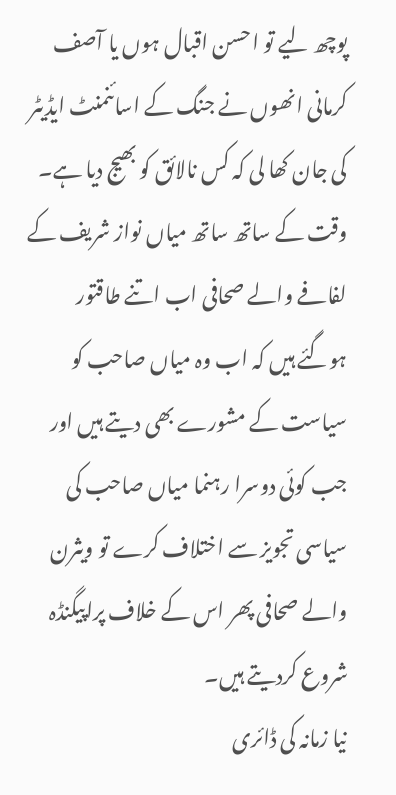پوچھ لیے تو احسن اقبال ہوں یا آصف کرمانی انھوں نے جنگ کے اسائنمنٹ ایڈیٹر کی جان کھا لی کہ کس نالائق کو بھیج دیا ہے۔
وقت کے ساتھ ساتھ میاں نواز شریف کے لفافے والے صحافی اب اتنے طاقتور ہوگئے ہیں کہ اب وہ میاں صاحب کو سیاست کے مشورے بھی دیتے ہیں اور جب کوئی دوسرا رہنما میاں صاحب کی سیاسی تجویز سے اختلاف کرے تو ویثرن والے صحافی پھر اس کے خلاف پراپیگنڈہ شروع کردیتے ہیں۔
نیا زمانہ کی ڈائری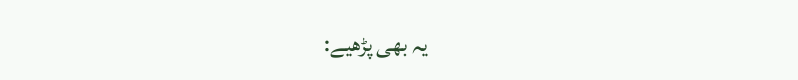یہ بھی پڑھیے: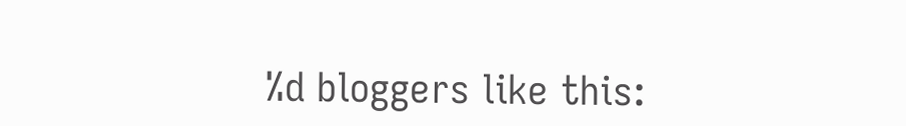%d bloggers like this: